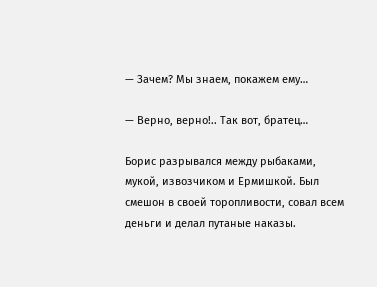— Зачем? Мы знаем, покажем ему…

— Верно, верно!.. Так вот, братец…

Борис разрывался между рыбаками, мукой, извозчиком и Ермишкой. Был смешон в своей торопливости, совал всем деньги и делал путаные наказы.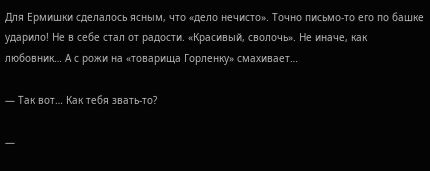Для Ермишки сделалось ясным, что «дело нечисто». Точно письмо-то его по башке ударило! Не в себе стал от радости. «Красивый, сволочь». Не иначе, как любовник… А с рожи на «товарища Горленку» смахивает…

— Так вот… Как тебя звать-то?

—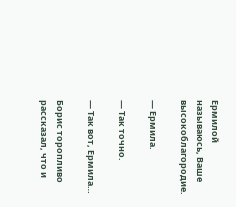Ермилой называюсь, Ваше высокоблагородие.

— Ермила.

— Так точно.

— Так вот, Ермила…

Борис торопливо рассказал, что и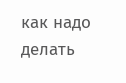как надо делать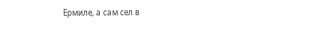Ермиле, а сам сел в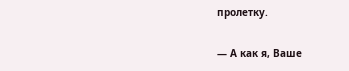пролетку.

— А как я, Ваше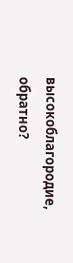высокоблагородие, обратно?